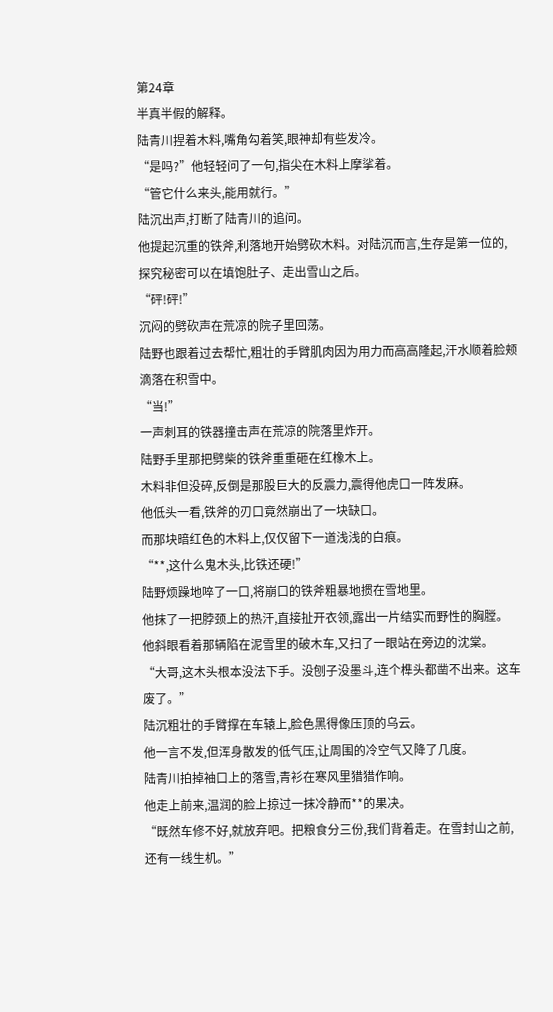第24章
半真半假的解释。
陆青川捏着木料,嘴角勾着笑,眼神却有些发冷。
“是吗?”他轻轻问了一句,指尖在木料上摩挲着。
“管它什么来头,能用就行。”
陆沉出声,打断了陆青川的追问。
他提起沉重的铁斧,利落地开始劈砍木料。对陆沉而言,生存是第一位的,探究秘密可以在填饱肚子、走出雪山之后。
“砰!砰!”
沉闷的劈砍声在荒凉的院子里回荡。
陆野也跟着过去帮忙,粗壮的手臂肌肉因为用力而高高隆起,汗水顺着脸颊滴落在积雪中。
“当!”
一声刺耳的铁器撞击声在荒凉的院落里炸开。
陆野手里那把劈柴的铁斧重重砸在红橡木上。
木料非但没碎,反倒是那股巨大的反震力,震得他虎口一阵发麻。
他低头一看,铁斧的刃口竟然崩出了一块缺口。
而那块暗红色的木料上,仅仅留下一道浅浅的白痕。
“**,这什么鬼木头,比铁还硬!”
陆野烦躁地啐了一口,将崩口的铁斧粗暴地掼在雪地里。
他抹了一把脖颈上的热汗,直接扯开衣领,露出一片结实而野性的胸膛。
他斜眼看着那辆陷在泥雪里的破木车,又扫了一眼站在旁边的沈棠。
“大哥,这木头根本没法下手。没刨子没墨斗,连个榫头都凿不出来。这车废了。”
陆沉粗壮的手臂撑在车辕上,脸色黑得像压顶的乌云。
他一言不发,但浑身散发的低气压,让周围的冷空气又降了几度。
陆青川拍掉袖口上的落雪,青衫在寒风里猎猎作响。
他走上前来,温润的脸上掠过一抹冷静而**的果决。
“既然车修不好,就放弃吧。把粮食分三份,我们背着走。在雪封山之前,还有一线生机。”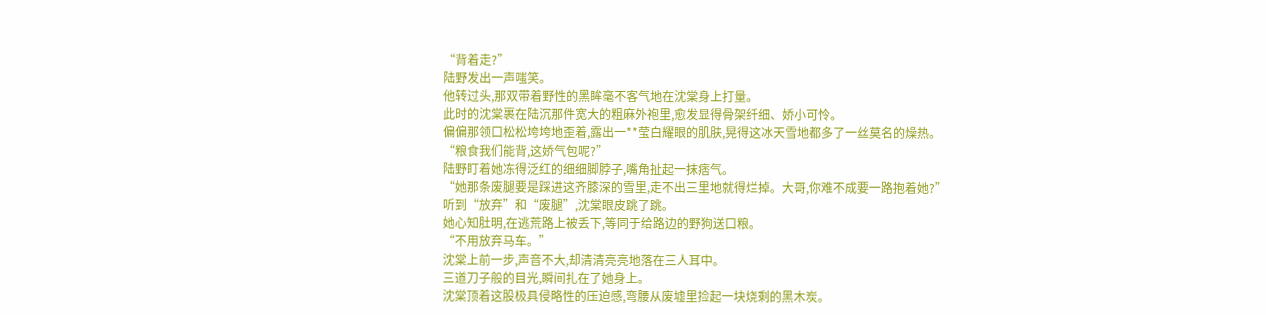“背着走?”
陆野发出一声嗤笑。
他转过头,那双带着野性的黑眸毫不客气地在沈棠身上打量。
此时的沈棠裹在陆沉那件宽大的粗麻外袍里,愈发显得骨架纤细、娇小可怜。
偏偏那领口松松垮垮地歪着,露出一**莹白耀眼的肌肤,晃得这冰天雪地都多了一丝莫名的燥热。
“粮食我们能背,这娇气包呢?”
陆野盯着她冻得泛红的细细脚脖子,嘴角扯起一抹痞气。
“她那条废腿要是踩进这齐膝深的雪里,走不出三里地就得烂掉。大哥,你难不成要一路抱着她?”
听到“放弃”和“废腿”,沈棠眼皮跳了跳。
她心知肚明,在逃荒路上被丢下,等同于给路边的野狗送口粮。
“不用放弃马车。”
沈棠上前一步,声音不大,却清清亮亮地落在三人耳中。
三道刀子般的目光,瞬间扎在了她身上。
沈棠顶着这股极具侵略性的压迫感,弯腰从废墟里捡起一块烧剩的黑木炭。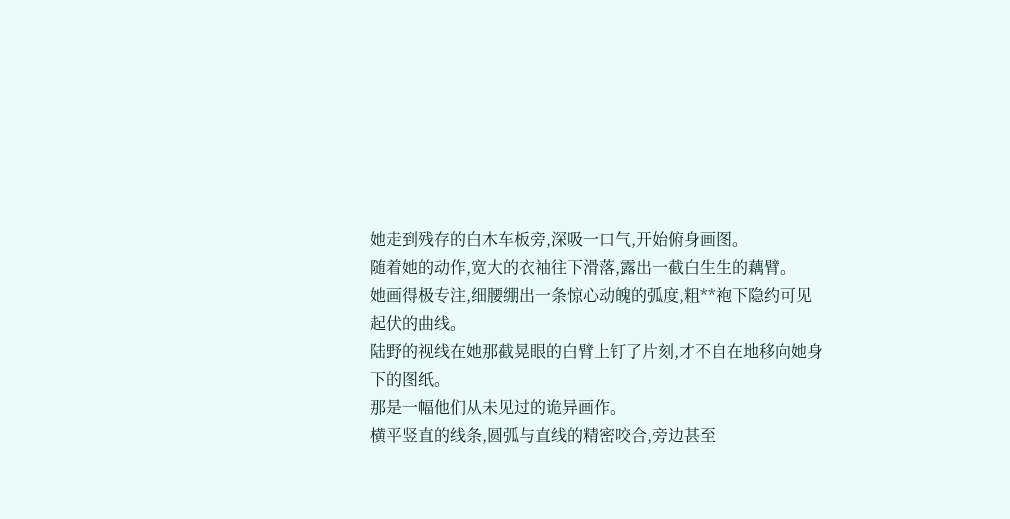她走到残存的白木车板旁,深吸一口气,开始俯身画图。
随着她的动作,宽大的衣袖往下滑落,露出一截白生生的藕臂。
她画得极专注,细腰绷出一条惊心动魄的弧度,粗**袍下隐约可见起伏的曲线。
陆野的视线在她那截晃眼的白臂上钉了片刻,才不自在地移向她身下的图纸。
那是一幅他们从未见过的诡异画作。
横平竖直的线条,圆弧与直线的精密咬合,旁边甚至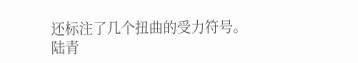还标注了几个扭曲的受力符号。
陆青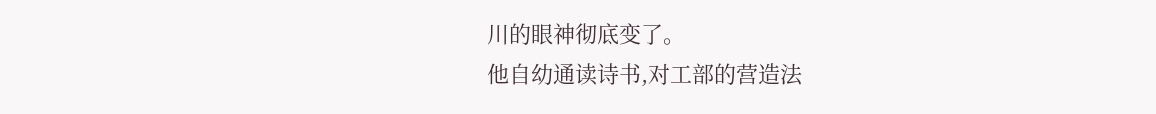川的眼神彻底变了。
他自幼通读诗书,对工部的营造法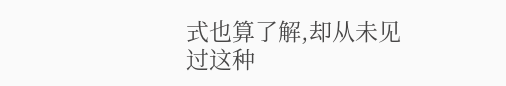式也算了解,却从未见过这种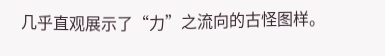几乎直观展示了“力”之流向的古怪图样。